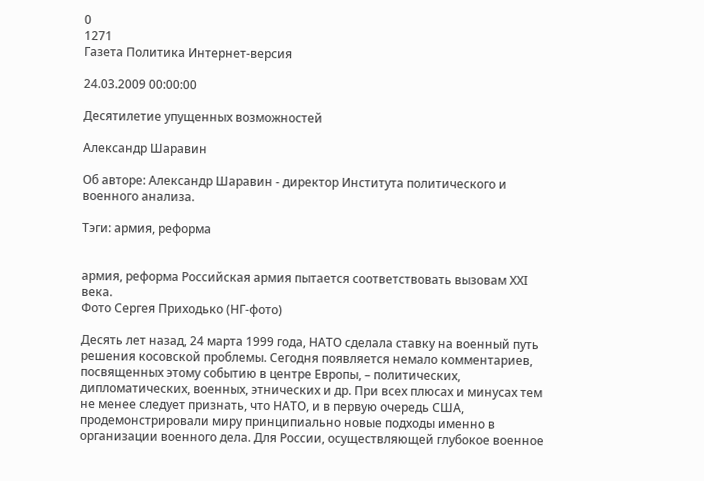0
1271
Газета Политика Интернет-версия

24.03.2009 00:00:00

Десятилетие упущенных возможностей

Александр Шаравин

Об авторе: Александр Шаравин - директор Института политического и военного анализа.

Тэги: армия, реформа


армия, реформа Российская армия пытается соответствовать вызовам ХХI века.
Фото Сергея Приходько (НГ-фото)

Десять лет назад, 24 марта 1999 года, НАТО сделала ставку на военный путь решения косовской проблемы. Сегодня появляется немало комментариев, посвященных этому событию в центре Европы, – политических, дипломатических, военных, этнических и др. При всех плюсах и минусах тем не менее следует признать, что НАТО, и в первую очередь США, продемонстрировали миру принципиально новые подходы именно в организации военного дела. Для России, осуществляющей глубокое военное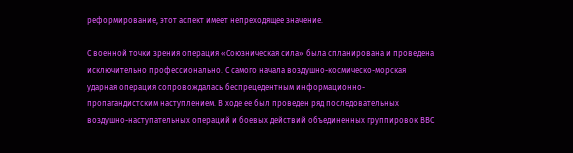реформирование, этот аспект имеет непреходящее значение.

С военной точки зрения операция «Союзническая сила» была спланирована и проведена исключительно профессионально. С самого начала воздушно-космическо-морская ударная операция сопровождалась беспрецедентным информационно-пропагандистским наступлением. В ходе ее был проведен ряд последовательных воздушно-наступательных операций и боевых действий объединенных группировок ВВС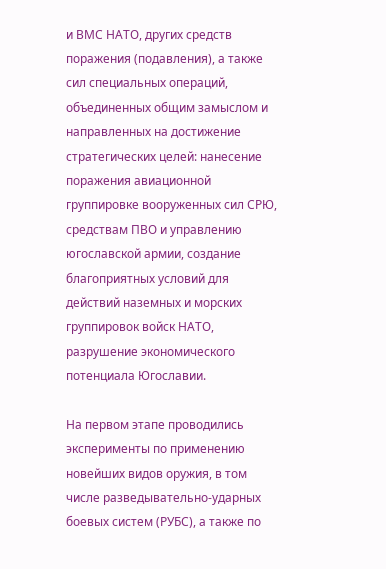и ВМС НАТО, других средств поражения (подавления), а также сил специальных операций, объединенных общим замыслом и направленных на достижение стратегических целей: нанесение поражения авиационной группировке вооруженных сил СРЮ, средствам ПВО и управлению югославской армии, создание благоприятных условий для действий наземных и морских группировок войск НАТО, разрушение экономического потенциала Югославии.

На первом этапе проводились эксперименты по применению новейших видов оружия, в том числе разведывательно-ударных боевых систем (РУБС), а также по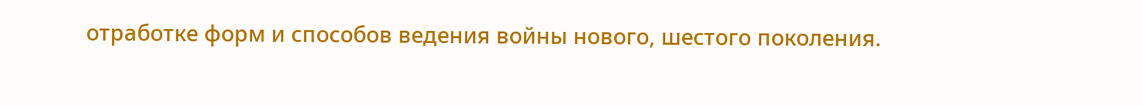отработке форм и способов ведения войны нового, шестого поколения.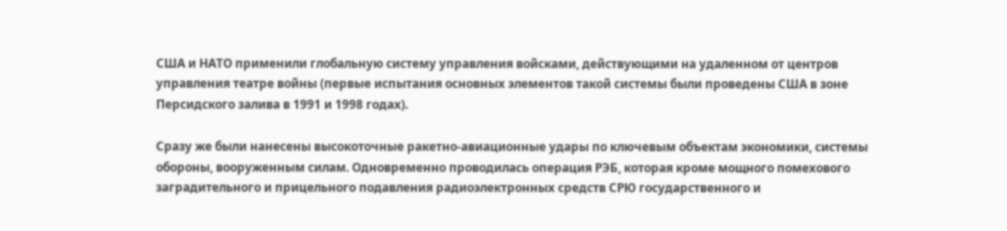США и НАТО применили глобальную систему управления войсками, действующими на удаленном от центров управления театре войны (первые испытания основных элементов такой системы были проведены США в зоне Персидского залива в 1991 и 1998 годах).

Сразу же были нанесены высокоточные ракетно-авиационные удары по ключевым объектам экономики, системы обороны, вооруженным силам. Одновременно проводилась операция РЭБ, которая кроме мощного помехового заградительного и прицельного подавления радиоэлектронных средств СРЮ государственного и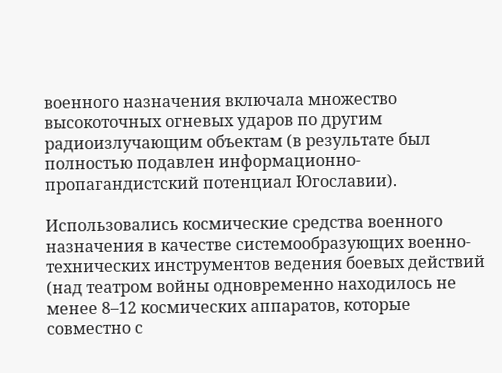военного назначения включала множество высокоточных огневых ударов по другим радиоизлучающим объектам (в результате был полностью подавлен информационно-пропагандистский потенциал Югославии).

Использовались космические средства военного назначения в качестве системообразующих военно-технических инструментов ведения боевых действий (над театром войны одновременно находилось не менее 8–12 космических аппаратов, которые совместно с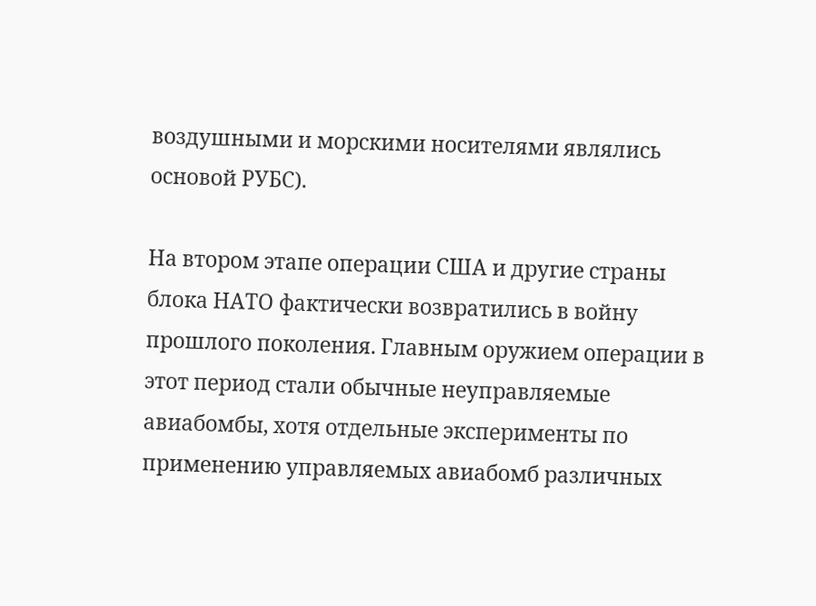воздушными и морскими носителями являлись основой РУБС).

На втором этапе операции США и другие страны блока НАТО фактически возвратились в войну прошлого поколения. Главным оружием операции в этот период стали обычные неуправляемые авиабомбы, хотя отдельные эксперименты по применению управляемых авиабомб различных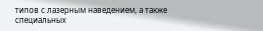типов с лазерным наведением, а также специальных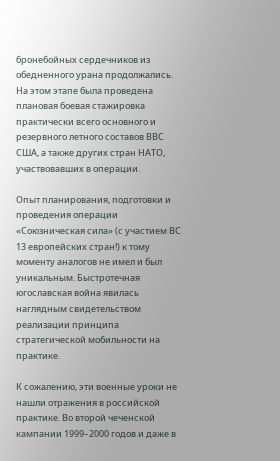бронебойных сердечников из обедненного урана продолжались. На этом этапе была проведена плановая боевая стажировка практически всего основного и резервного летного составов ВВС США, а также других стран НАТО, участвовавших в операции.

Опыт планирования, подготовки и проведения операции «Союзническая сила» (с участием ВС 13 европейских стран!) к тому моменту аналогов не имел и был уникальным. Быстротечная югославская война явилась наглядным свидетельством реализации принципа стратегической мобильности на практике.

К сожалению, эти военные уроки не нашли отражения в российской практике. Во второй чеченской кампании 1999–2000 годов и даже в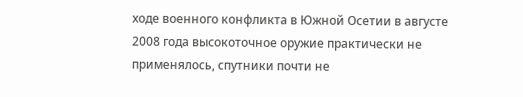ходе военного конфликта в Южной Осетии в августе 2008 года высокоточное оружие практически не применялось, спутники почти не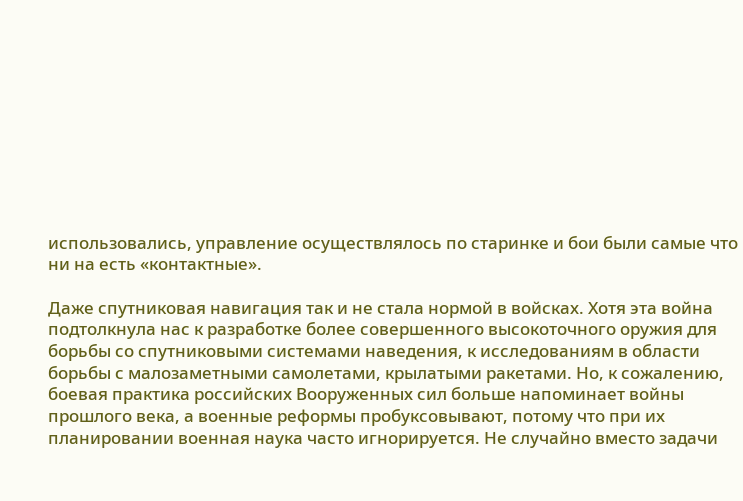использовались, управление осуществлялось по старинке и бои были самые что ни на есть «контактные».

Даже спутниковая навигация так и не стала нормой в войсках. Хотя эта война подтолкнула нас к разработке более совершенного высокоточного оружия для борьбы со спутниковыми системами наведения, к исследованиям в области борьбы с малозаметными самолетами, крылатыми ракетами. Но, к сожалению, боевая практика российских Вооруженных сил больше напоминает войны прошлого века, а военные реформы пробуксовывают, потому что при их планировании военная наука часто игнорируется. Не случайно вместо задачи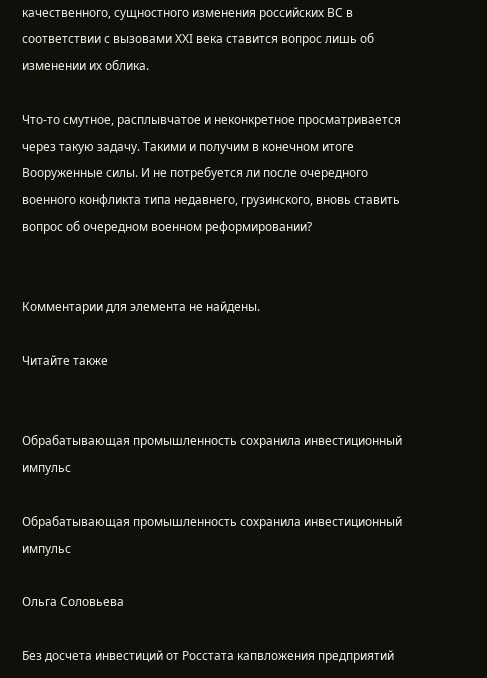качественного, сущностного изменения российских ВС в соответствии с вызовами ХХI века ставится вопрос лишь об изменении их облика.

Что-то смутное, расплывчатое и неконкретное просматривается через такую задачу. Такими и получим в конечном итоге Вооруженные силы. И не потребуется ли после очередного военного конфликта типа недавнего, грузинского, вновь ставить вопрос об очередном военном реформировании?


Комментарии для элемента не найдены.

Читайте также


Обрабатывающая промышленность сохранила инвестиционный импульс

Обрабатывающая промышленность сохранила инвестиционный импульс

Ольга Соловьева

Без досчета инвестиций от Росстата капвложения предприятий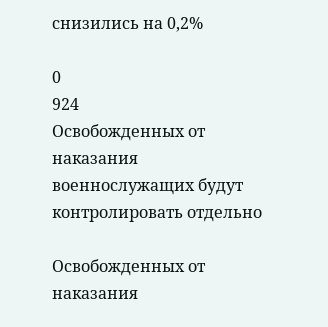снизились на 0,2%

0
924
Освобожденных от наказания военнослужащих будут контролировать отдельно

Освобожденных от наказания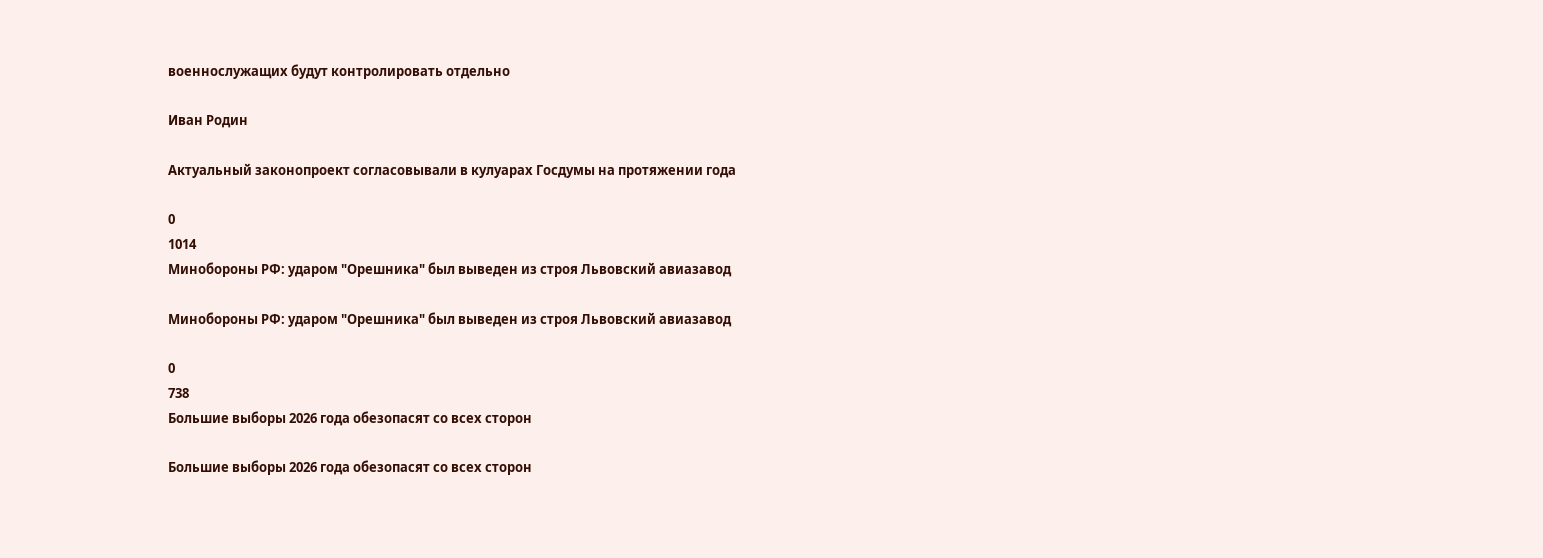военнослужащих будут контролировать отдельно

Иван Родин

Актуальный законопроект согласовывали в кулуарах Госдумы на протяжении года

0
1014
Минобороны РФ: ударом "Орешника" был выведен из строя Львовский авиазавод

Минобороны РФ: ударом "Орешника" был выведен из строя Львовский авиазавод

0
738
Большие выборы 2026 года обезопасят со всех сторон

Большие выборы 2026 года обезопасят со всех сторон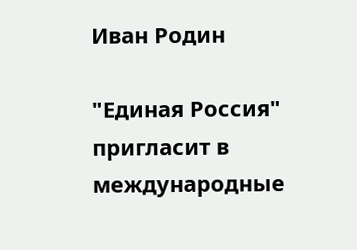Иван Родин

"Единая Россия" пригласит в международные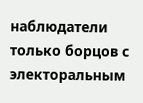наблюдатели только борцов с электоральным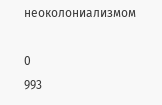неоколониализмом

0
993